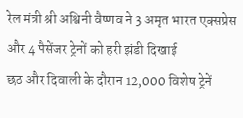रेल मंत्री श्री अश्विनी वैष्णव ने 3 अमृत भारत एक्सप्रेस और 4 पैसेंजर ट्रेनों को हरी झंडी दिखाई
छठ और दिवाली के दौरान 12,000 विशेष ट्रेनें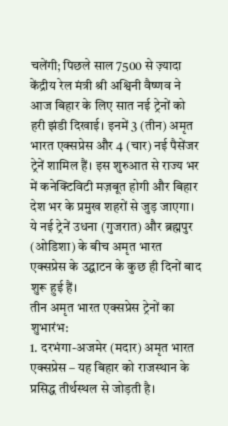चलेंगी; पिछले साल 7500 से ज़्यादा
केंद्रीय रेल मंत्री श्री अश्विनी वैष्णव ने आज बिहार के लिए सात नई ट्रेनों को हरी झंडी दिखाई। इनमें 3 (तीन) अमृत भारत एक्सप्रेस और 4 (चार) नई पैसेंजर ट्रेनें शामिल हैं। इस शुरुआत से राज्य भर में कनेक्टिविटी मज़बूत होगी और बिहार देश भर के प्रमुख शहरों से जुड़ जाएगा।
ये नई ट्रेनें उधना (गुजरात) और ब्रह्मपुर (ओडिशा) के बीच अमृत भारत एक्सप्रेस के उद्घाटन के कुछ ही दिनों बाद शुरू हुई हैं।
तीन अमृत भारत एक्सप्रेस ट्रेनों का शुभारंभ:
1. दरभंगा-अजमेर (मदार) अमृत भारत एक्सप्रेस – यह बिहार को राजस्थान के प्रसिद्ध तीर्थस्थल से जोड़ती है।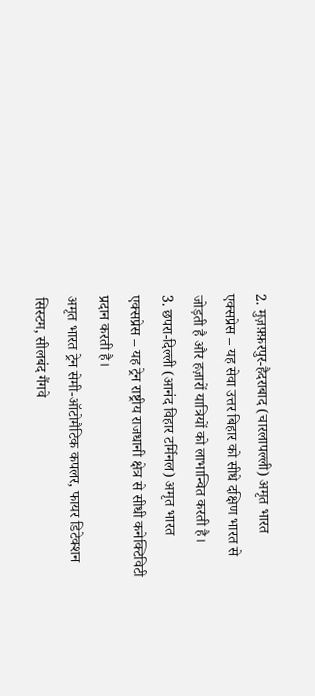2. मुज़फ़्फ़रपुर-हैदराबाद (चारलापल्ली) अमृत भारत एक्सप्रेस – यह सेवा उत्तर बिहार को सीधे दक्षिण भारत से जोड़ती है और हज़ारों यात्रियों को लाभान्वित करती है।
3. छपरा-दिल्ली (आनंद विहार टर्मिनल) अमृत भारत एक्सप्रेस – यह ट्रेन राष्ट्रीय राजधानी क्षेत्र से सीधी कनेक्टिविटी प्रदान करती है।
अमृत भारत ट्रेन सेमी-ऑटोमैटिक कपलर, फायर डिटेक्शन सिस्टम, सीलबंद गैंगवे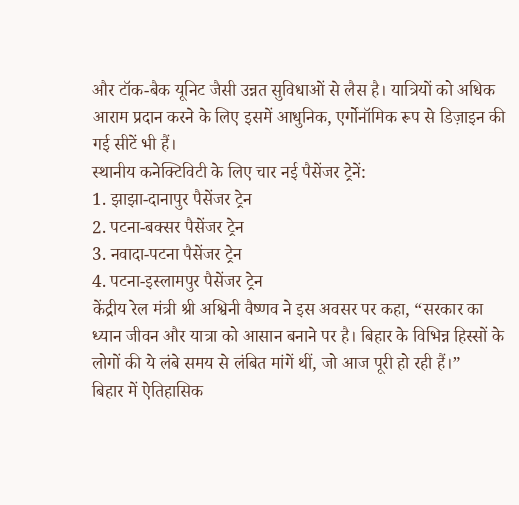और टॉक-बैक यूनिट जैसी उन्नत सुविधाओं से लैस है। यात्रियों को अधिक आराम प्रदान करने के लिए इसमें आधुनिक, एर्गोनॉमिक रूप से डिज़ाइन की गई सीटें भी हैं।
स्थानीय कनेक्टिविटी के लिए चार नई पैसेंजर ट्रेनें:
1. झाझा-दानापुर पैसेंजर ट्रेन
2. पटना-बक्सर पैसेंजर ट्रेन
3. नवादा-पटना पैसेंजर ट्रेन
4. पटना-इस्लामपुर पैसेंजर ट्रेन
केंद्रीय रेल मंत्री श्री अश्विनी वैष्णव ने इस अवसर पर कहा, “सरकार का ध्यान जीवन और यात्रा को आसान बनाने पर है। बिहार के विभिन्न हिस्सों के लोगों की ये लंबे समय से लंबित मांगें थीं, जो आज पूरी हो रही हैं।”
बिहार में ऐतिहासिक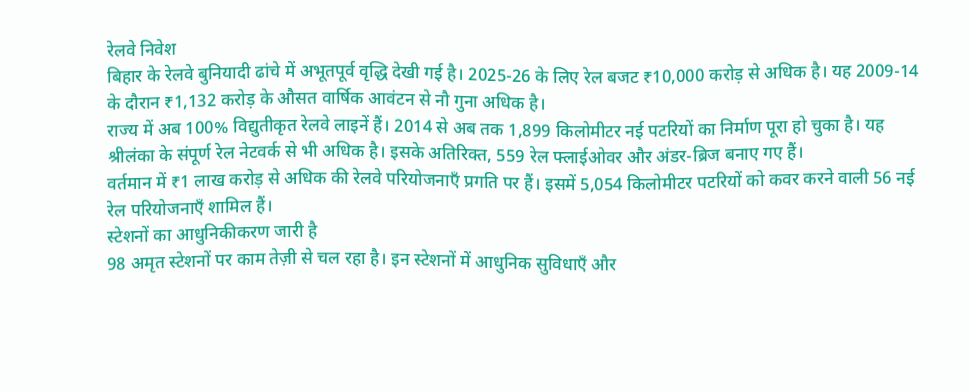रेलवे निवेश
बिहार के रेलवे बुनियादी ढांचे में अभूतपूर्व वृद्धि देखी गई है। 2025-26 के लिए रेल बजट ₹10,000 करोड़ से अधिक है। यह 2009-14 के दौरान ₹1,132 करोड़ के औसत वार्षिक आवंटन से नौ गुना अधिक है।
राज्य में अब 100% विद्युतीकृत रेलवे लाइनें हैं। 2014 से अब तक 1,899 किलोमीटर नई पटरियों का निर्माण पूरा हो चुका है। यह श्रीलंका के संपूर्ण रेल नेटवर्क से भी अधिक है। इसके अतिरिक्त, 559 रेल फ्लाईओवर और अंडर-ब्रिज बनाए गए हैं।
वर्तमान में ₹1 लाख करोड़ से अधिक की रेलवे परियोजनाएँ प्रगति पर हैं। इसमें 5,054 किलोमीटर पटरियों को कवर करने वाली 56 नई रेल परियोजनाएँ शामिल हैं।
स्टेशनों का आधुनिकीकरण जारी है
98 अमृत स्टेशनों पर काम तेज़ी से चल रहा है। इन स्टेशनों में आधुनिक सुविधाएँ और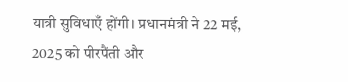यात्री सुविधाएँ होंगी। प्रधानमंत्री ने 22 मई, 2025 को पीरपैंती और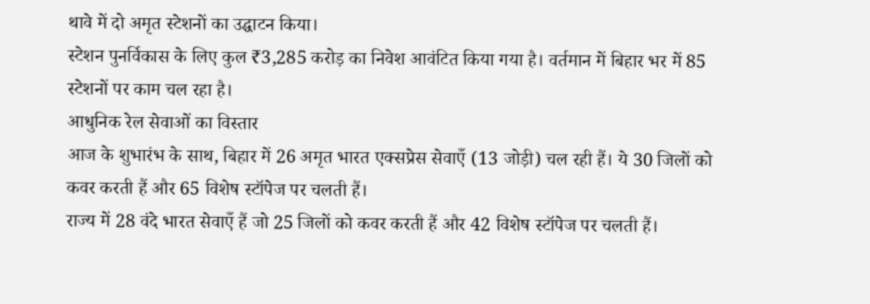थावे में दो अमृत स्टेशनों का उद्घाटन किया।
स्टेशन पुनर्विकास के लिए कुल ₹3,285 करोड़ का निवेश आवंटित किया गया है। वर्तमान में बिहार भर में 85 स्टेशनों पर काम चल रहा है।
आधुनिक रेल सेवाओं का विस्तार
आज के शुभारंभ के साथ, बिहार में 26 अमृत भारत एक्सप्रेस सेवाएँ (13 जोड़ी) चल रही हैं। ये 30 जिलों को कवर करती हैं और 65 विशेष स्टॉपेज पर चलती हैं।
राज्य में 28 वंदे भारत सेवाएँ हैं जो 25 जिलों को कवर करती हैं और 42 विशेष स्टॉपेज पर चलती हैं।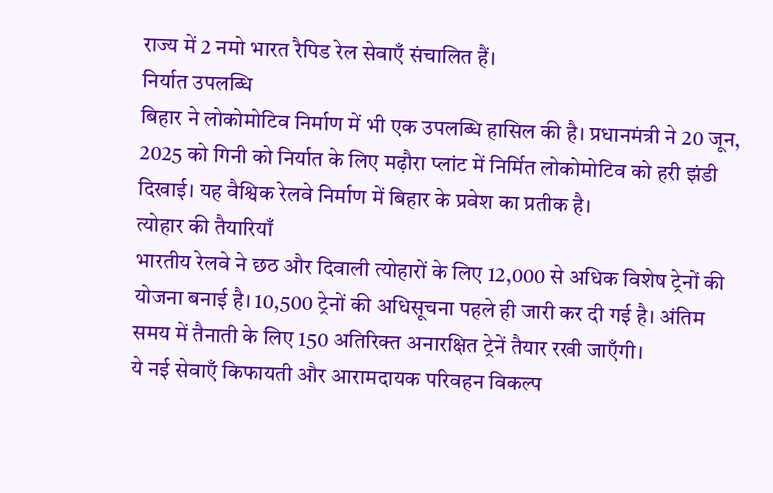राज्य में 2 नमो भारत रैपिड रेल सेवाएँ संचालित हैं।
निर्यात उपलब्धि
बिहार ने लोकोमोटिव निर्माण में भी एक उपलब्धि हासिल की है। प्रधानमंत्री ने 20 जून, 2025 को गिनी को निर्यात के लिए मढ़ौरा प्लांट में निर्मित लोकोमोटिव को हरी झंडी दिखाई। यह वैश्विक रेलवे निर्माण में बिहार के प्रवेश का प्रतीक है।
त्योहार की तैयारियाँ
भारतीय रेलवे ने छठ और दिवाली त्योहारों के लिए 12,000 से अधिक विशेष ट्रेनों की योजना बनाई है। 10,500 ट्रेनों की अधिसूचना पहले ही जारी कर दी गई है। अंतिम समय में तैनाती के लिए 150 अतिरिक्त अनारक्षित ट्रेनें तैयार रखी जाएँगी।
ये नई सेवाएँ किफायती और आरामदायक परिवहन विकल्प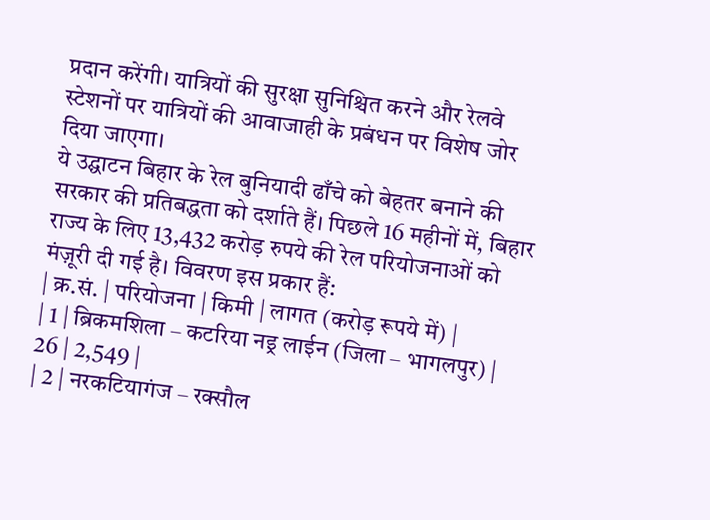प्रदान करेंगी। यात्रियों की सुरक्षा सुनिश्चित करने और रेलवे स्टेशनों पर यात्रियों की आवाजाही के प्रबंधन पर विशेष जोर दिया जाएगा।
ये उद्घाटन बिहार के रेल बुनियादी ढाँचे को बेहतर बनाने की सरकार की प्रतिबद्धता को दर्शाते हैं। पिछले 16 महीनों में, बिहार राज्य के लिए 13,432 करोड़ रुपये की रेल परियोजनाओं को मंज़ूरी दी गई है। विवरण इस प्रकार हैं:
| क्र.सं. | परियोजना | किमी | लागत (करोड़ रूपये में) |
| 1 | ब्रिकमशिला – कटरिया नइ्र लाईन (जिला – भागलपुर) | 26 | 2,549 |
| 2 | नरकटियागंज – रक्सौल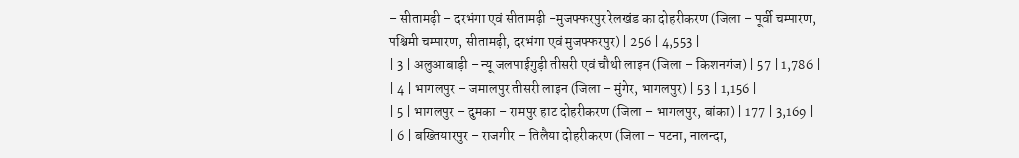– सीतामढ़ी – दरभंगा एवं सीतामढ़ी -मुजफ्फरपुर रेलखंड का दोहरीकरण (जिला – पूर्वी चम्पारण, पश्चिमी चम्पारण, सीतामढ़ी, दरभंगा एवं मुजफ्फरपुर) | 256 | 4,553 |
| 3 | अलुआबाड़ी – न्यू जलपाईगुड़ी तीसरी एवं चौथी लाइन (जिला – किशनगंज) | 57 | 1,786 |
| 4 | भागलपुर – जमालपुर तीसरी लाइन (जिला – मुंगेर, भागलपुर) | 53 | 1,156 |
| 5 | भागलपुर – दुमका – रामपुर हाट दोहरीकरण (जिला – भागलपुर, बांका) | 177 | 3,169 |
| 6 | बख्तियारपुर – राजगीर – तिलैया दोहरीकरण (जिला – पटना, नालन्दा,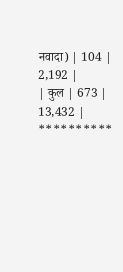नवादा) | 104 | 2,192 |
| कुल | 673 | 13,432 |
**********